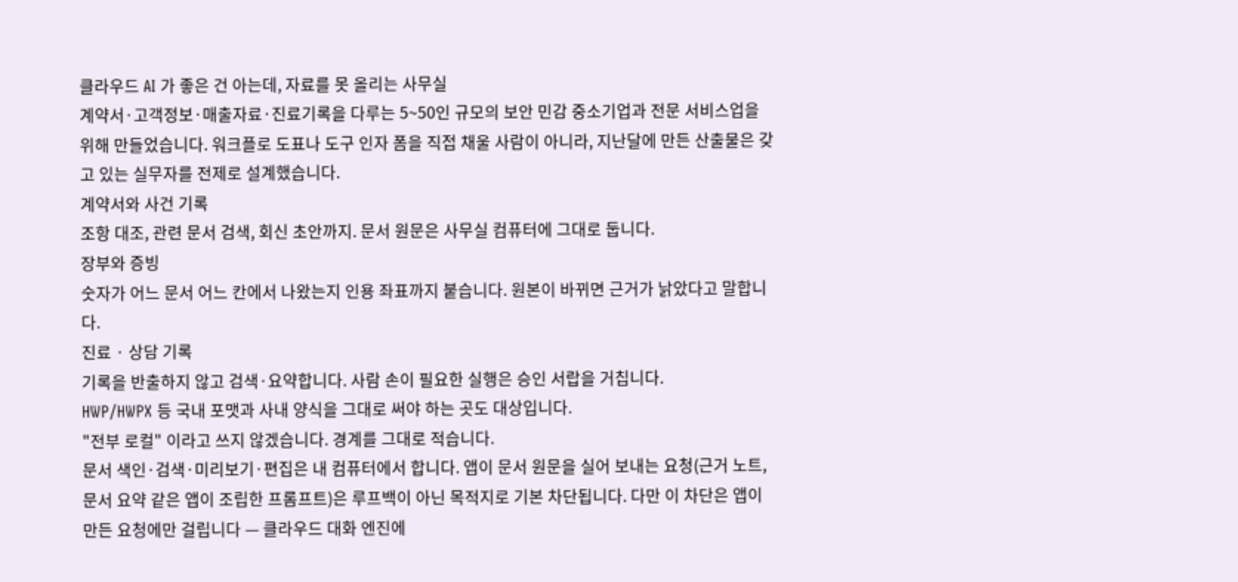클라우드 AI 가 좋은 건 아는데, 자료를 못 올리는 사무실
계약서·고객정보·매출자료·진료기록을 다루는 5~50인 규모의 보안 민감 중소기업과 전문 서비스업을 위해 만들었습니다. 워크플로 도표나 도구 인자 폼을 직접 채울 사람이 아니라, 지난달에 만든 산출물은 갖고 있는 실무자를 전제로 설계했습니다.
계약서와 사건 기록
조항 대조, 관련 문서 검색, 회신 초안까지. 문서 원문은 사무실 컴퓨터에 그대로 둡니다.
장부와 증빙
숫자가 어느 문서 어느 칸에서 나왔는지 인용 좌표까지 붙습니다. 원본이 바뀌면 근거가 낡았다고 말합니다.
진료 · 상담 기록
기록을 반출하지 않고 검색·요약합니다. 사람 손이 필요한 실행은 승인 서랍을 거칩니다.
HWP/HWPX 등 국내 포맷과 사내 양식을 그대로 써야 하는 곳도 대상입니다.
"전부 로컬" 이라고 쓰지 않겠습니다. 경계를 그대로 적습니다.
문서 색인·검색·미리보기·편집은 내 컴퓨터에서 합니다. 앱이 문서 원문을 실어 보내는 요청(근거 노트, 문서 요약 같은 앱이 조립한 프롬프트)은 루프백이 아닌 목적지로 기본 차단됩니다. 다만 이 차단은 앱이 만든 요청에만 걸립니다 — 클라우드 대화 엔진에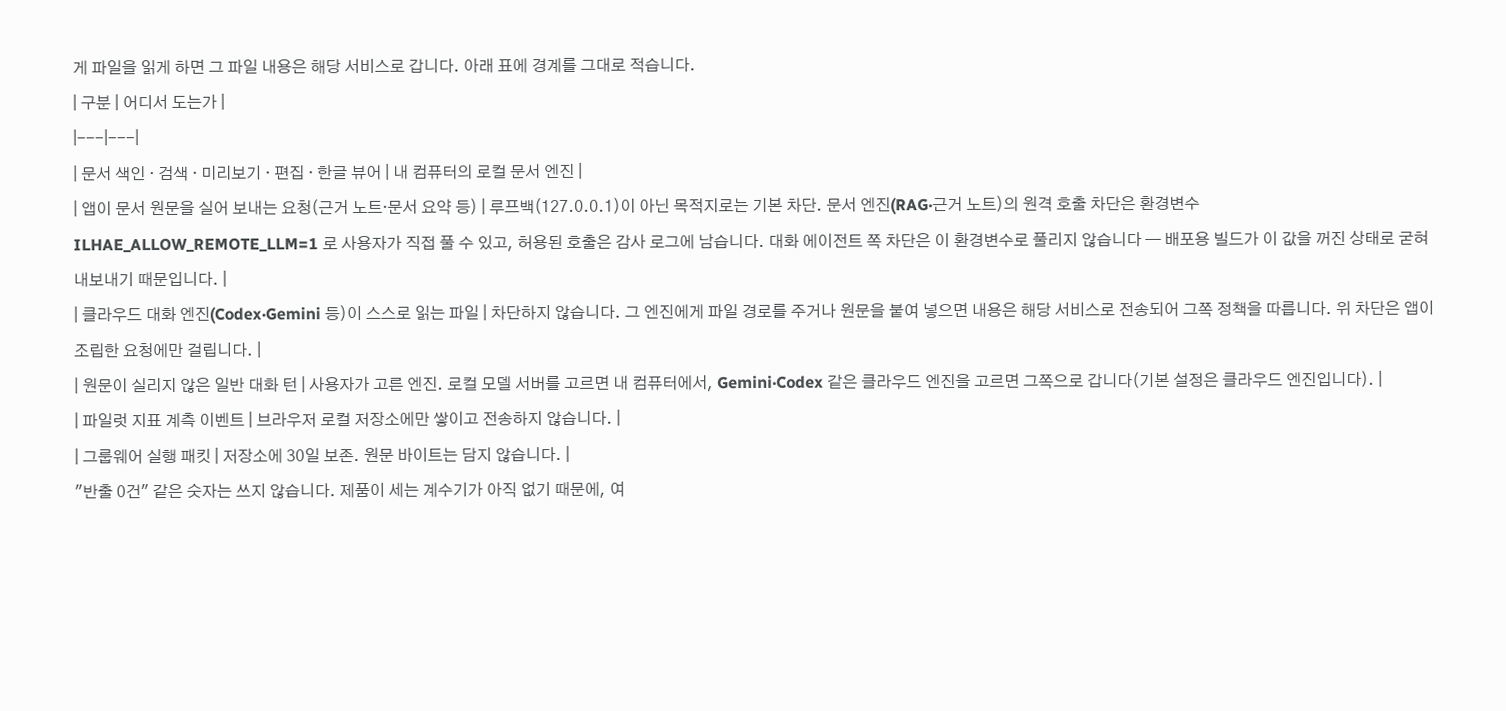게 파일을 읽게 하면 그 파일 내용은 해당 서비스로 갑니다. 아래 표에 경계를 그대로 적습니다.
| 구분 | 어디서 도는가 |
|---|---|
| 문서 색인 · 검색 · 미리보기 · 편집 · 한글 뷰어 | 내 컴퓨터의 로컬 문서 엔진 |
| 앱이 문서 원문을 실어 보내는 요청(근거 노트·문서 요약 등) | 루프백(127.0.0.1)이 아닌 목적지로는 기본 차단. 문서 엔진(RAG·근거 노트)의 원격 호출 차단은 환경변수 ILHAE_ALLOW_REMOTE_LLM=1 로 사용자가 직접 풀 수 있고, 허용된 호출은 감사 로그에 남습니다. 대화 에이전트 쪽 차단은 이 환경변수로 풀리지 않습니다 — 배포용 빌드가 이 값을 꺼진 상태로 굳혀 내보내기 때문입니다. |
| 클라우드 대화 엔진(Codex·Gemini 등)이 스스로 읽는 파일 | 차단하지 않습니다. 그 엔진에게 파일 경로를 주거나 원문을 붙여 넣으면 내용은 해당 서비스로 전송되어 그쪽 정책을 따릅니다. 위 차단은 앱이 조립한 요청에만 걸립니다. |
| 원문이 실리지 않은 일반 대화 턴 | 사용자가 고른 엔진. 로컬 모델 서버를 고르면 내 컴퓨터에서, Gemini·Codex 같은 클라우드 엔진을 고르면 그쪽으로 갑니다(기본 설정은 클라우드 엔진입니다). |
| 파일럿 지표 계측 이벤트 | 브라우저 로컬 저장소에만 쌓이고 전송하지 않습니다. |
| 그룹웨어 실행 패킷 | 저장소에 30일 보존. 원문 바이트는 담지 않습니다. |
"반출 0건" 같은 숫자는 쓰지 않습니다. 제품이 세는 계수기가 아직 없기 때문에, 여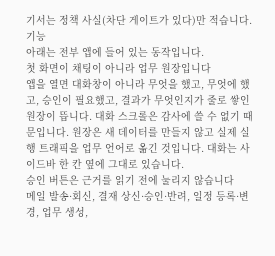기서는 정책 사실(차단 게이트가 있다)만 적습니다.
기능
아래는 전부 앱에 들어 있는 동작입니다.
첫 화면이 채팅이 아니라 업무 원장입니다
앱을 열면 대화창이 아니라 무엇을 했고, 무엇에 했고, 승인이 필요했고, 결과가 무엇인지가 줄로 쌓인 원장이 뜹니다. 대화 스크롤은 감사에 쓸 수 없기 때문입니다. 원장은 새 데이터를 만들지 않고 실제 실행 트래픽을 업무 언어로 옮긴 것입니다. 대화는 사이드바 한 칸 옆에 그대로 있습니다.
승인 버튼은 근거를 읽기 전에 눌리지 않습니다
메일 발송·회신, 결재 상신·승인·반려, 일정 등록·변경, 업무 생성,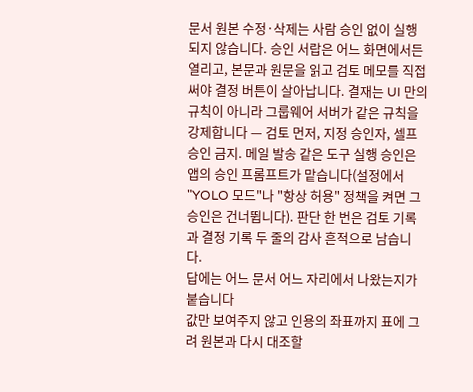문서 원본 수정·삭제는 사람 승인 없이 실행되지 않습니다. 승인 서랍은 어느 화면에서든 열리고, 본문과 원문을 읽고 검토 메모를 직접 써야 결정 버튼이 살아납니다. 결재는 UI 만의 규칙이 아니라 그룹웨어 서버가 같은 규칙을 강제합니다 — 검토 먼저, 지정 승인자, 셀프 승인 금지. 메일 발송 같은 도구 실행 승인은 앱의 승인 프롬프트가 맡습니다(설정에서 "YOLO 모드"나 "항상 허용" 정책을 켜면 그 승인은 건너뜁니다). 판단 한 번은 검토 기록과 결정 기록 두 줄의 감사 흔적으로 남습니다.
답에는 어느 문서 어느 자리에서 나왔는지가 붙습니다
값만 보여주지 않고 인용의 좌표까지 표에 그려 원본과 다시 대조할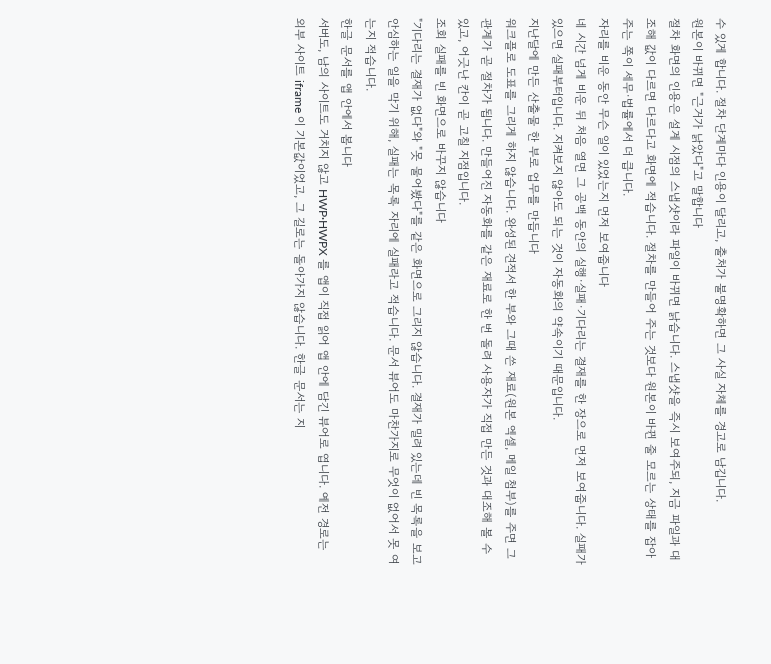수 있게 합니다. 절차 단계마다 인용이 달리고, 출처가 불명확하면 그 사실 자체를 경고로 남깁니다.
원본이 바뀌면 "근거가 낡았다"고 말합니다
절차 화면의 인용은 설계 시점의 스냅샷이라 파일이 바뀌면 낡습니다. 스냅샷을 즉시 보여주되, 지금 파일과 대조해 값이 다르면 다르다고 화면에 적습니다. 절차를 만들어 주는 것보다 원본이 바뀐 줄 모르는 상태를 잡아 주는 쪽이 세무·법률에서 더 큽니다.
자리를 비운 동안 무슨 일이 있었는지 먼저 보여줍니다
네 시간 넘게 비운 뒤 처음 열면 그 공백 동안의 실행·실패·기다리는 결재를 한 장으로 먼저 보여줍니다. 실패가 있으면 실패부터입니다. 지켜보지 않아도 되는 것이 자동화의 약속이기 때문입니다.
지난달에 만든 산출물 한 부로 업무를 만듭니다
워크플로 도표를 그리게 하지 않습니다. 완성된 견적서 한 부와 그때 쓴 재료(원본 엑셀, 메일 첨부)를 주면 그 관계가 곧 절차가 됩니다. 만들어진 자동화를 같은 재료로 한 번 돌려 사용자가 직접 만든 것과 대조해 볼 수 있고, 어긋난 칸이 곧 고칠 지점입니다.
조회 실패를 빈 화면으로 바꾸지 않습니다
"기다리는 결재가 없다"와 "못 물어봤다"를 같은 화면으로 그리지 않습니다. 결재가 밀려 있는데 빈 목록을 보고 안심하는 일을 막기 위해, 실패는 목록 자리에 실패라고 적습니다. 문서 뷰어도 마찬가지로 무엇이 없어서 못 여는지 적습니다.
한글 문서를 앱 안에서 봅니다
서버도, 남의 사이트도 거치지 않고 HWP·HWPX 를 앱이 직접 읽어 앱 안에 담긴 뷰어로 엽니다. 예전 경로는 외부 사이트 iframe 이 기본값이었고, 그 길로는 돌아가지 않습니다. 한글 문서는 지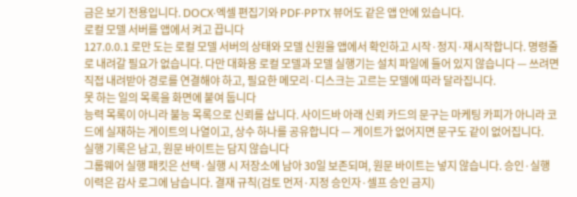금은 보기 전용입니다. DOCX·엑셀 편집기와 PDF·PPTX 뷰어도 같은 앱 안에 있습니다.
로컬 모델 서버를 앱에서 켜고 끕니다
127.0.0.1 로만 도는 로컬 모델 서버의 상태와 모델 신원을 앱에서 확인하고 시작·정지·재시작합니다. 명령줄로 내려갈 필요가 없습니다. 다만 대화용 로컬 모델과 모델 실행기는 설치 파일에 들어 있지 않습니다 — 쓰려면 직접 내려받아 경로를 연결해야 하고, 필요한 메모리·디스크는 고르는 모델에 따라 달라집니다.
못 하는 일의 목록을 화면에 붙여 둡니다
능력 목록이 아니라 불능 목록으로 신뢰를 삽니다. 사이드바 아래 신뢰 카드의 문구는 마케팅 카피가 아니라 코드에 실재하는 게이트의 나열이고, 상수 하나를 공유합니다 — 게이트가 없어지면 문구도 같이 없어집니다.
실행 기록은 남고, 원문 바이트는 담지 않습니다
그룹웨어 실행 패킷은 선택·실행 시 저장소에 남아 30일 보존되며, 원문 바이트는 넣지 않습니다. 승인·실행 이력은 감사 로그에 남습니다. 결재 규칙(검토 먼저·지정 승인자·셀프 승인 금지)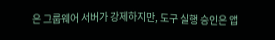은 그룹웨어 서버가 강제하지만, 도구 실행 승인은 앱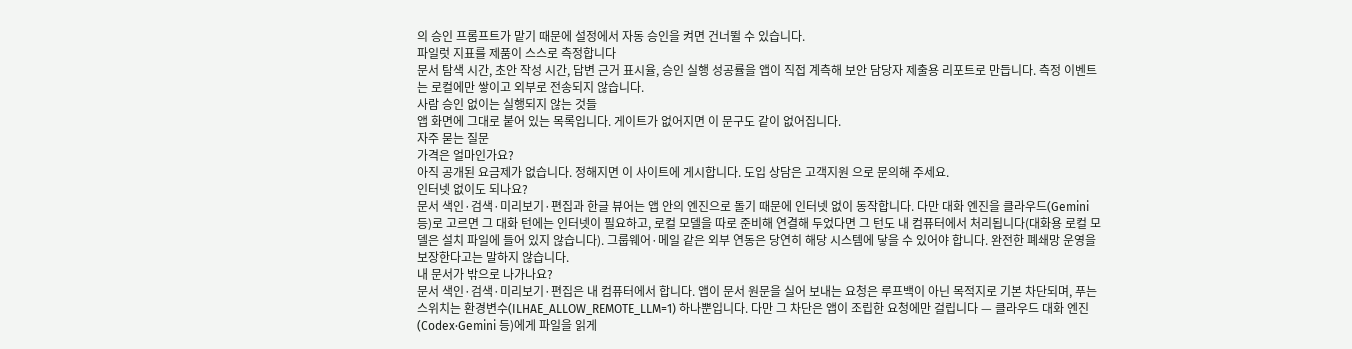의 승인 프롬프트가 맡기 때문에 설정에서 자동 승인을 켜면 건너뛸 수 있습니다.
파일럿 지표를 제품이 스스로 측정합니다
문서 탐색 시간, 초안 작성 시간, 답변 근거 표시율, 승인 실행 성공률을 앱이 직접 계측해 보안 담당자 제출용 리포트로 만듭니다. 측정 이벤트는 로컬에만 쌓이고 외부로 전송되지 않습니다.
사람 승인 없이는 실행되지 않는 것들
앱 화면에 그대로 붙어 있는 목록입니다. 게이트가 없어지면 이 문구도 같이 없어집니다.
자주 묻는 질문
가격은 얼마인가요?
아직 공개된 요금제가 없습니다. 정해지면 이 사이트에 게시합니다. 도입 상담은 고객지원 으로 문의해 주세요.
인터넷 없이도 되나요?
문서 색인·검색·미리보기·편집과 한글 뷰어는 앱 안의 엔진으로 돌기 때문에 인터넷 없이 동작합니다. 다만 대화 엔진을 클라우드(Gemini 등)로 고르면 그 대화 턴에는 인터넷이 필요하고, 로컬 모델을 따로 준비해 연결해 두었다면 그 턴도 내 컴퓨터에서 처리됩니다(대화용 로컬 모델은 설치 파일에 들어 있지 않습니다). 그룹웨어·메일 같은 외부 연동은 당연히 해당 시스템에 닿을 수 있어야 합니다. 완전한 폐쇄망 운영을 보장한다고는 말하지 않습니다.
내 문서가 밖으로 나가나요?
문서 색인·검색·미리보기·편집은 내 컴퓨터에서 합니다. 앱이 문서 원문을 실어 보내는 요청은 루프백이 아닌 목적지로 기본 차단되며, 푸는 스위치는 환경변수(ILHAE_ALLOW_REMOTE_LLM=1) 하나뿐입니다. 다만 그 차단은 앱이 조립한 요청에만 걸립니다 — 클라우드 대화 엔진(Codex·Gemini 등)에게 파일을 읽게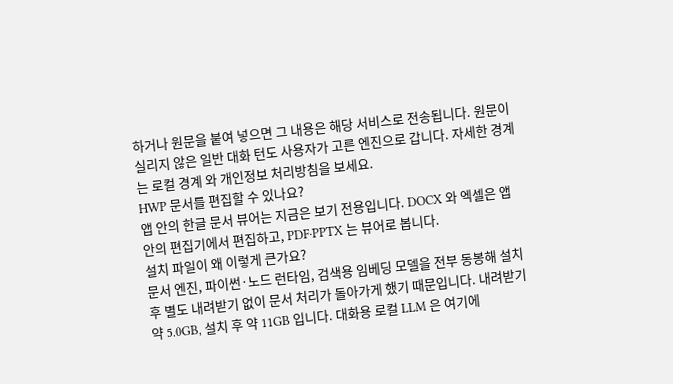하거나 원문을 붙여 넣으면 그 내용은 해당 서비스로 전송됩니다. 원문이 실리지 않은 일반 대화 턴도 사용자가 고른 엔진으로 갑니다. 자세한 경계는 로컬 경계 와 개인정보 처리방침을 보세요.
HWP 문서를 편집할 수 있나요?
앱 안의 한글 문서 뷰어는 지금은 보기 전용입니다. DOCX 와 엑셀은 앱 안의 편집기에서 편집하고, PDF·PPTX 는 뷰어로 봅니다.
설치 파일이 왜 이렇게 큰가요?
문서 엔진, 파이썬·노드 런타임, 검색용 임베딩 모델을 전부 동봉해 설치 후 별도 내려받기 없이 문서 처리가 돌아가게 했기 때문입니다. 내려받기 약 5.0GB, 설치 후 약 11GB 입니다. 대화용 로컬 LLM 은 여기에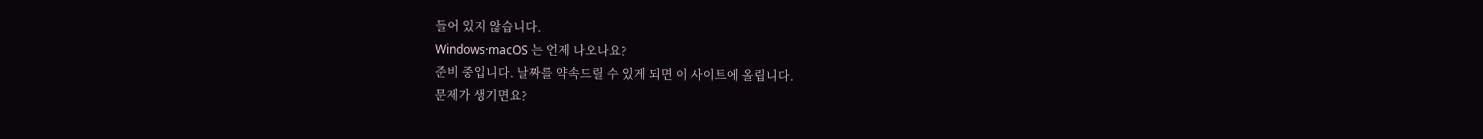들어 있지 않습니다.
Windows·macOS 는 언제 나오나요?
준비 중입니다. 날짜를 약속드릴 수 있게 되면 이 사이트에 올립니다.
문제가 생기면요?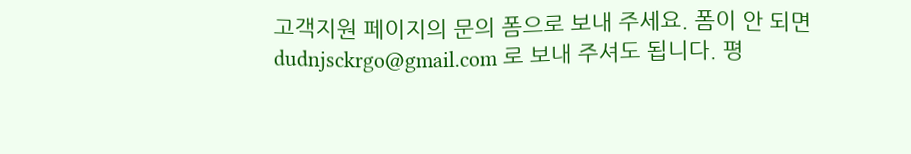고객지원 페이지의 문의 폼으로 보내 주세요. 폼이 안 되면 dudnjsckrgo@gmail.com 로 보내 주셔도 됩니다. 평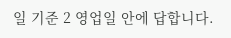일 기준 2 영업일 안에 답합니다.